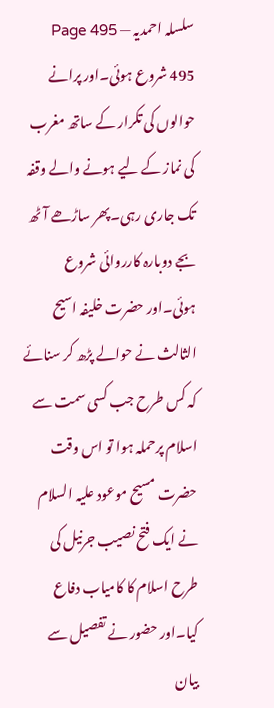سلسلہ احمدیہ — Page 495
495 شروع ہوئی۔اور پرانے حوالوں کی تکرار کے ساتھ مغرب کی نماز کے لیے ہونے والے وقفہ تک جاری رہی۔پھر ساڑھے آٹھ بجے دوبارہ کارروائی شروع ہوئی۔اور حضرت خلیفہ اسیح الثالث نے حوالے پڑھ کر سنائے کہ کس طرح جب کسی سمت سے اسلام پرحملہ ہوا تو اس وقت حضرت مسیح موعود علیہ السلام نے ایک فتح نصیب جرنیل کی طرح اسلام کا کامیاب دفاع کیا۔اور حضور نے تفصیل سے بیان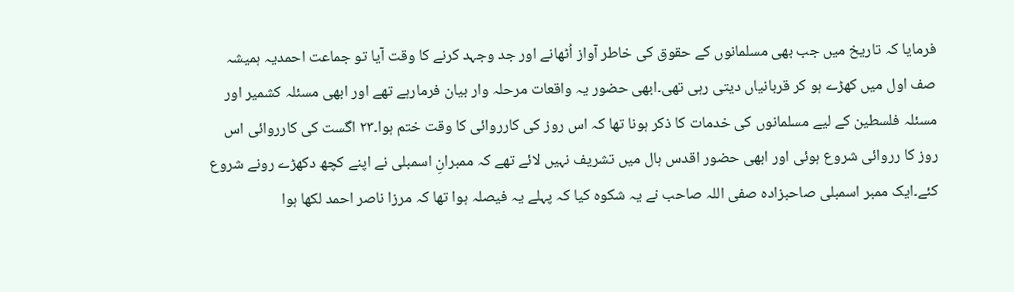فرمایا کہ تاریخ میں جب بھی مسلمانوں کے حقوق کی خاطر آواز اُٹھانے اور جد وجہد کرنے کا وقت آیا تو جماعت احمدیہ ہمیشہ صف اول میں کھڑے ہو کر قربانیاں دیتی رہی تھی۔ابھی حضور یہ واقعات مرحلہ وار بیان فرمارہے تھے اور ابھی مسئلہ کشمیر اور مسئلہ فلسطین کے لیے مسلمانوں کی خدمات کا ذکر ہونا تھا کہ اس روز کی کارروائی کا وقت ختم ہوا۔۲۳ اگست کی کارروائی اس روز کا رروائی شروع ہوئی اور ابھی حضور اقدس ہال میں تشریف نہیں لائے تھے کہ ممبرانِ اسمبلی نے اپنے کچھ دکھڑے رونے شروع کئے۔ایک ممبر اسمبلی صاحبزادہ صفی اللہ صاحب نے یہ شکوہ کیا کہ پہلے یہ فیصلہ ہوا تھا کہ مرزا ناصر احمد لکھا ہوا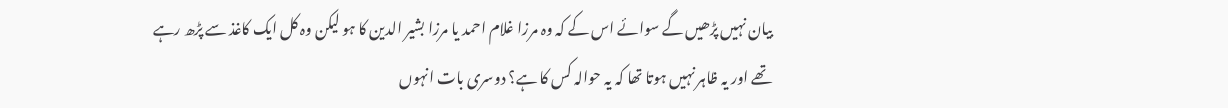بیان نہیں پڑھیں گے سوائے اس کے کہ وہ مرزا غلام احمد یا مرزا بشیر الدین کا ہو لیکن وہ کل ایک کاغذ سے پڑھ رہے تھے اور یہ ظاہر نہیں ہوتا تھا کہ یہ حوالہ کس کا ہے؟ دوسری بات انہوں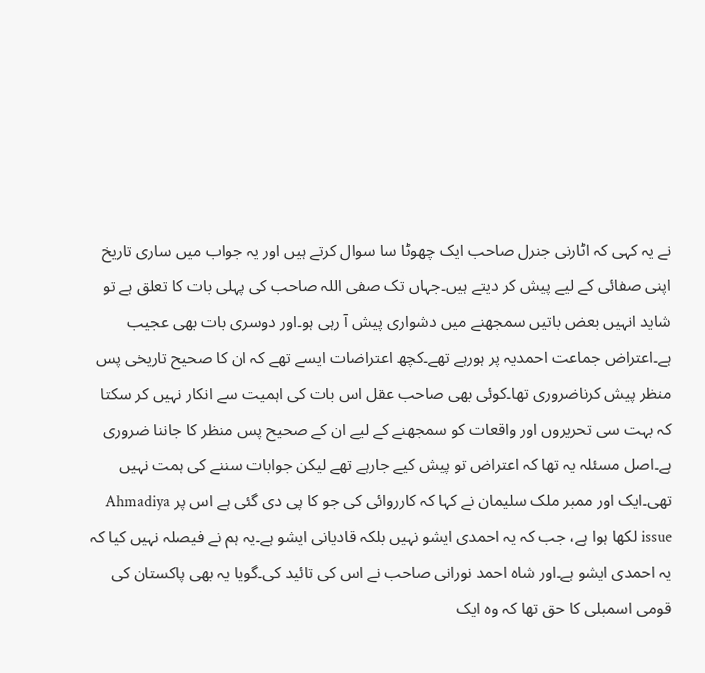نے یہ کہی کہ اٹارنی جنرل صاحب ایک چھوٹا سا سوال کرتے ہیں اور یہ جواب میں ساری تاریخ اپنی صفائی کے لیے پیش کر دیتے ہیں۔جہاں تک صفی اللہ صاحب کی پہلی بات کا تعلق ہے تو شاید انہیں بعض باتیں سمجھنے میں دشواری پیش آ رہی ہو۔اور دوسری بات بھی عجیب ہے۔اعتراض جماعت احمدیہ پر ہورہے تھے۔کچھ اعتراضات ایسے تھے کہ ان کا صحیح تاریخی پس منظر پیش کرناضروری تھا۔کوئی بھی صاحب عقل اس بات کی اہمیت سے انکار نہیں کر سکتا کہ بہت سی تحریروں اور واقعات کو سمجھنے کے لیے ان کے صحیح پس منظر کا جاننا ضروری ہے۔اصل مسئلہ یہ تھا کہ اعتراض تو پیش کیے جارہے تھے لیکن جوابات سننے کی ہمت نہیں تھی۔ایک اور ممبر ملک سلیمان نے کہا کہ کارروائی کی جو کا پی دی گئی ہے اس پر Ahmadiya issue لکھا ہوا ہے، جب کہ یہ احمدی ایشو نہیں بلکہ قادیانی ایشو ہے۔یہ ہم نے فیصلہ نہیں کیا کہ یہ احمدی ایشو ہے۔اور شاہ احمد نورانی صاحب نے اس کی تائید کی۔گویا یہ بھی پاکستان کی قومی اسمبلی کا حق تھا کہ وہ ایک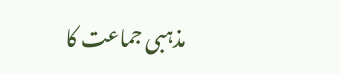مذہبی جماعت کا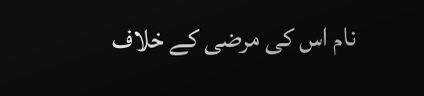نام اس کی مرضی کے خلاف